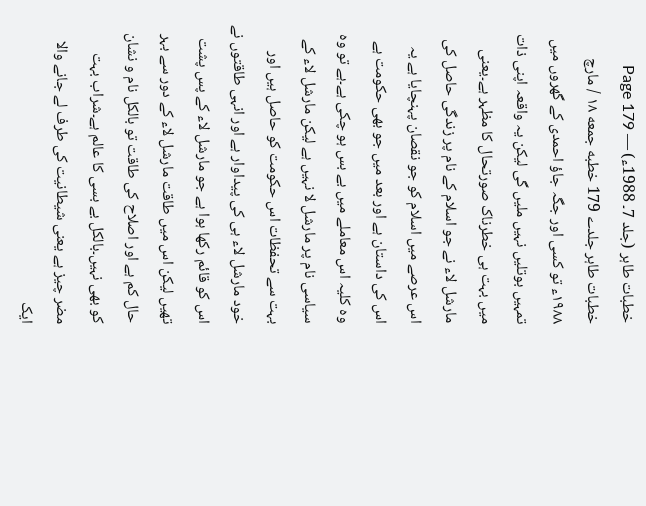خطبات طاہر (جلد 7۔ 1988ء) — Page 179
خطبات طاہر جلدے 179 خطبه جمعه ۱۸ / مارچ ۱۹۸۸ء تو کسی اور جگہ جاؤ احمدی کے گھروں میں تمہیں بوتلیں نہیں ملیں گی لیکن یہ واقعہ اپنی ذات میں بہت ہی خطرناک صورتحال کا مظہر ہے۔یعنی مارشل لاء نے جو اسلام کے نام پر زندگی حاصل کی اس عرصے میں اسلام کو جو نقصان پہنچایا ہے یہ اس کی داستان ہے اور بعد میں جو بھی حکومت ہے وہ کلیہ اس معاملے میں بے بس ہو چکی ہے۔ہے تو وہ سیاسی نام پر مارشل لا نہیں ہے لیکن مارشل لاء کے بہت سے تحفظات اس حکومت کو حاصل ہیں اور خود مارشل لاء ہی کی پیداوار ہے اور انہی طاقتوں نے اس کو قائم رکھا ہوا ہے جو مارشل لاء کے پس پشت تھیں لیکن اس میں طاقت مارشل لاء کے دور سے بہر حال کم ہے اور اصلاح کی طاقت تو بالکل نام و نشان کو بھی نہیں۔بالکل بے بسی کا عالم ہے۔شراب بہت مضر چیز ہے یعنی شیطانیت کی طرف لے جانے والا ایک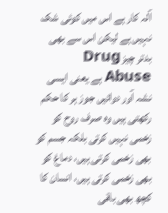آلہ کار ہے اس میں کوئی شک نہیں ہے لیکن اس سے بھی بدتر چیز Drug Abuse ہے یعنی ایسی نشہ آور دوائیں جوز ہر کا حکم رکھتی ہیں وہ صرف روح کو زخمی نہیں کرتی بلکہ جسم کو بھی زخمی کرتی ہیں، دماغ کو بھی زخمی کرتی ہیں، انسان کا کچھ بھی باقی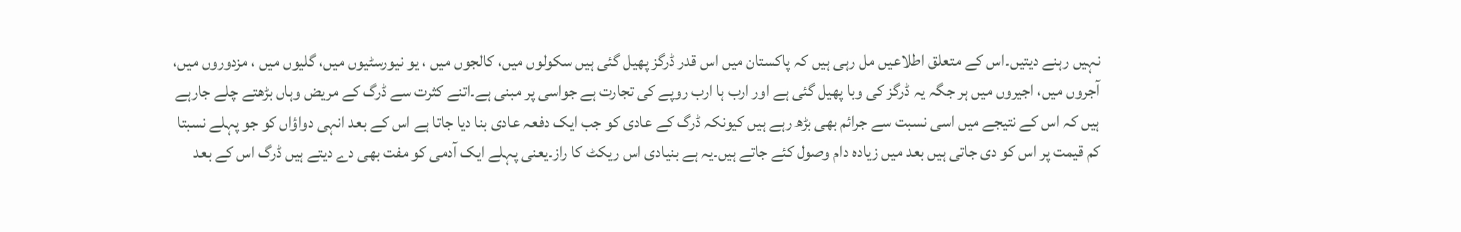نہیں رہنے دیتیں۔اس کے متعلق اطلاعیں مل رہی ہیں کہ پاکستان میں اس قدر ڈرگز پھیل گئی ہیں سکولوں میں، کالجوں میں ، یو نیورسٹیوں میں، گلیوں میں ، مزدوروں میں، آجروں میں، اجیروں میں ہر جگہ یہ ڈرگز کی وبا پھیل گئی ہے اور ارب ہا ارب روپے کی تجارت ہے جواسی پر مبنی ہے۔اتنے کثرت سے ڈرگ کے مریض وہاں بڑھتے چلے جارہے ہیں کہ اس کے نتیجے میں اسی نسبت سے جرائم بھی بڑھ رہے ہیں کیونکہ ڈرگ کے عادی کو جب ایک دفعہ عادی بنا دیا جاتا ہے اس کے بعد انہی دواؤاں کو جو پہلے نسبتا کم قیمت پر اس کو دی جاتی ہیں بعد میں زیادہ دام وصول کئے جاتے ہیں۔یہ ہے بنیادی اس ریکٹ کا راز۔یعنی پہلے ایک آدمی کو مفت بھی دے دیتے ہیں ڈرگ اس کے بعد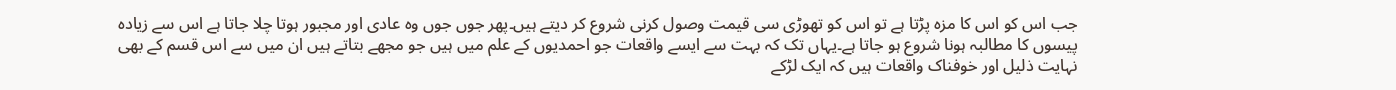جب اس کو اس کا مزہ پڑتا ہے تو اس کو تھوڑی سی قیمت وصول کرنی شروع کر دیتے ہیں۔پھر جوں جوں وہ عادی اور مجبور ہوتا چلا جاتا ہے اس سے زیادہ پیسوں کا مطالبہ ہونا شروع ہو جاتا ہے۔یہاں تک کہ بہت سے ایسے واقعات جو احمدیوں کے علم میں ہیں جو مجھے بتاتے ہیں ان میں سے اس قسم کے بھی نہایت ذلیل اور خوفناک واقعات ہیں کہ ایک لڑکے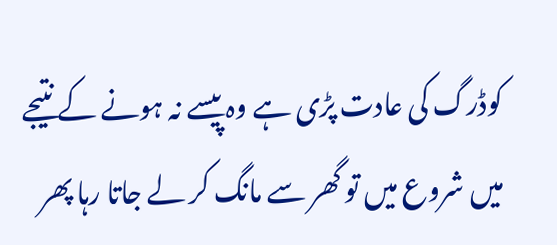کوڈرگ کی عادت پڑی ہے وہ پیسے نہ ہونے کے نتیجے میں شروع میں تو گھر سے مانگ کر لے جاتا رہا پھر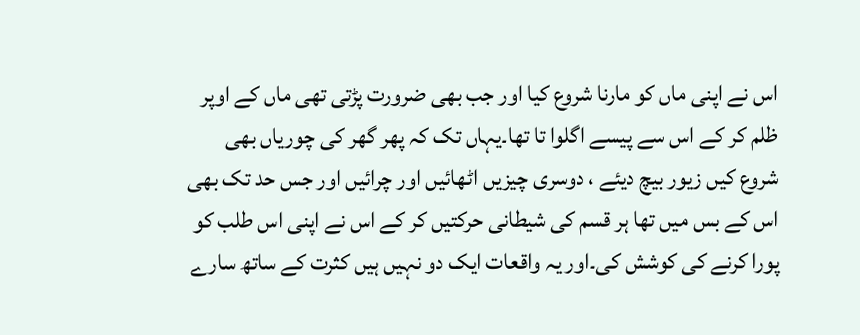اس نے اپنی ماں کو مارنا شروع کیا اور جب بھی ضرورت پڑتی تھی ماں کے اوپر ظلم کر کے اس سے پیسے اگلوا تا تھا۔یہاں تک کہ پھر گھر کی چوریاں بھی شروع کیں زیور بیچ دیئے ، دوسری چیزیں اٹھائیں اور چرائیں اور جس حد تک بھی اس کے بس میں تھا ہر قسم کی شیطانی حرکتیں کر کے اس نے اپنی اس طلب کو پورا کرنے کی کوشش کی۔اور یہ واقعات ایک دو نہیں ہیں کثرت کے ساتھ سارے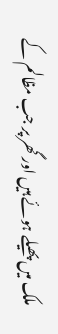ملک میں پھیلے ہوئے ہیں اور گھر پر جب مظالم کے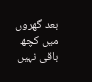بعد گھروں میں کچھ باقی نہیں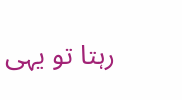رہتا تو یہی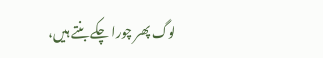لوگ پھر چورا چکے بنتے ہیں،